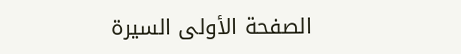الصفحة الأولى السيرة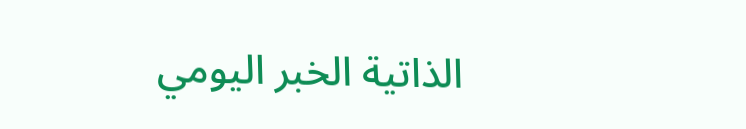الذاتية الخبر اليومي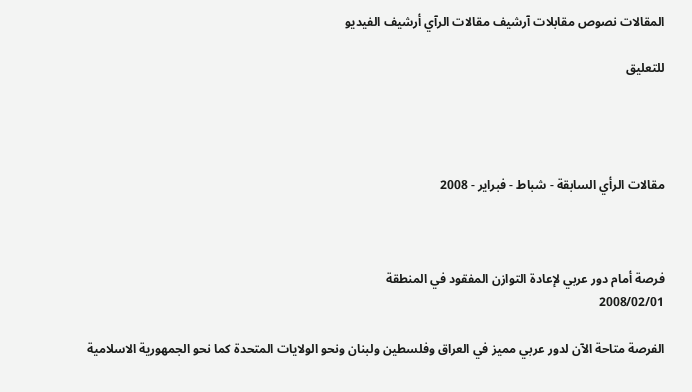المقالات نصوص مقابلات آرشيف مقالات الرآي أرشيف الفيديو

للتعليق




مقالات الرأي السابقة - شباط - فبراير - 2008



فرصة أمام دور عربي لإعادة التوازن المفقود في المنطقة
2008/02/01

الفرصة متاحة الآن لدور عربي مميز في العراق وفلسطين ولبنان ونحو الولايات المتحدة كما نحو الجمهورية الاسلامية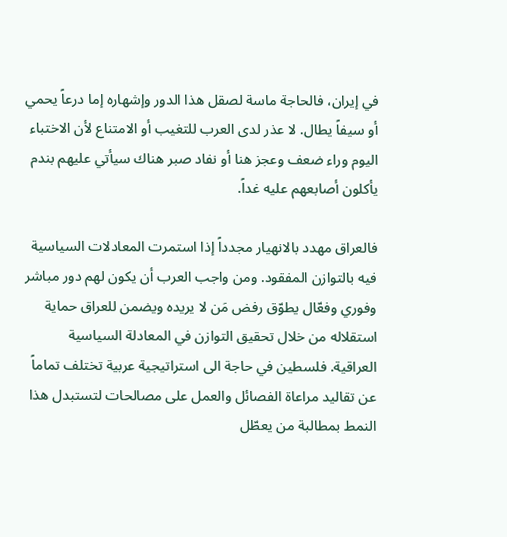في إيران، فالحاجة ماسة لصقل هذا الدور وإشهاره إما درعاً يحمي أو سيفاً يطال. لا عذر لدى العرب للتغيب أو الامتناع لأن الاختباء اليوم وراء ضعف وعجز هنا أو نفاد صبر هناك سيأتي عليهم بندم يأكلون أصابعهم عليه غداً.

فالعراق مهدد بالانهيار مجدداً إذا استمرت المعادلات السياسية فيه بالتوازن المفقود. ومن واجب العرب أن يكون لهم دور مباشر وفوري وفعّال يطوّق رفض مَن لا يريده ويضمن للعراق حماية استقلاله من خلال تحقيق التوازن في المعادلة السياسية العراقية. فلسطين في حاجة الى استراتيجية عربية تختلف تماماً عن تقاليد مراعاة الفصائل والعمل على مصالحات لتستبدل هذا النمط بمطالبة من يعطّل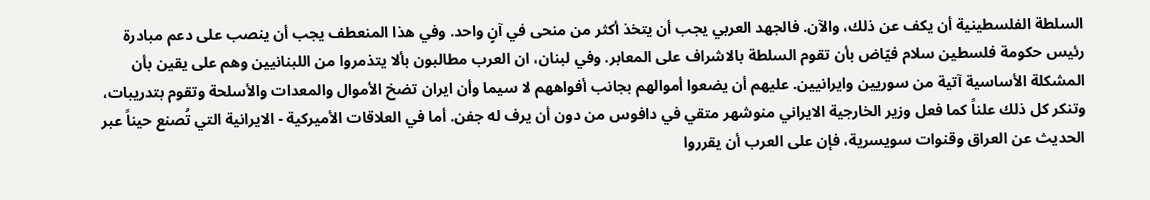السلطة الفلسطينية أن يكف عن ذلك، والآن. فالجهد العربي يجب أن يتخذ أكثر من منحى في آنٍ واحد. وفي هذا المنعطف يجب أن ينصب على دعم مبادرة رئيس حكومة فلسطين سلام فيّاض بأن تقوم السلطة بالاشراف على المعابر. وفي لبنان، ان العرب مطالبون بألا يتذمروا من اللبنانيين وهم على يقين بأن المشكلة الأساسية آتية من سوريين وايرانيين. عليهم أن يضعوا أموالهم بجانب أفواههم لا سيما وأن ايران تضخ الأموال والمعدات والأسلحة وتقوم بتدريبات، وتنكر كل ذلك علناً كما فعل وزير الخارجية الايراني منوشهر متقي في دافوس من دون أن يرف له جفن. أما في العلاقات الأميركية - الايرانية التي تُصنع حيناً عبر الحديث عن العراق وقنوات سويسرية، فإن على العرب أن يقرروا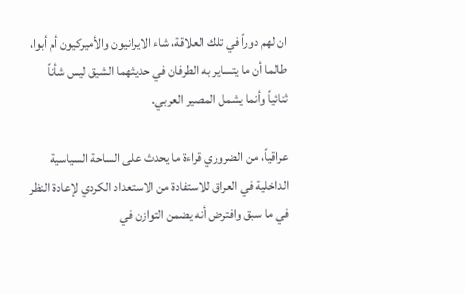ان لهم دوراً في تلك العلاقة، شاء الايرانيون والأميركيون أم أبوا، طالما أن ما يتساير به الطرفان في حديثهما الشيق ليس شأناً ثنائياً وأنما يشمل المصير العربي.

عراقياً، من الضروري قراءة ما يحدث على الساحة السياسية الداخلية في العراق للاستفادة من الاستعداد الكردي لإعادة النظر في ما سبق وافترض أنه يضمن التوازن في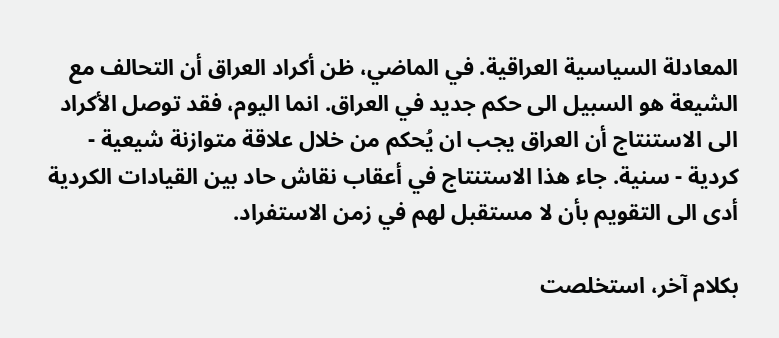المعادلة السياسية العراقية. في الماضي، ظن أكراد العراق أن التحالف مع الشيعة هو السبيل الى حكم جديد في العراق. انما اليوم، فقد توصل الأكراد الى الاستنتاج أن العراق يجب ان يُحكم من خلال علاقة متوازنة شيعية - كردية - سنية. جاء هذا الاستنتاج في أعقاب نقاش حاد بين القيادات الكردية أدى الى التقويم بأن لا مستقبل لهم في زمن الاستفراد.

بكلام آخر، استخلصت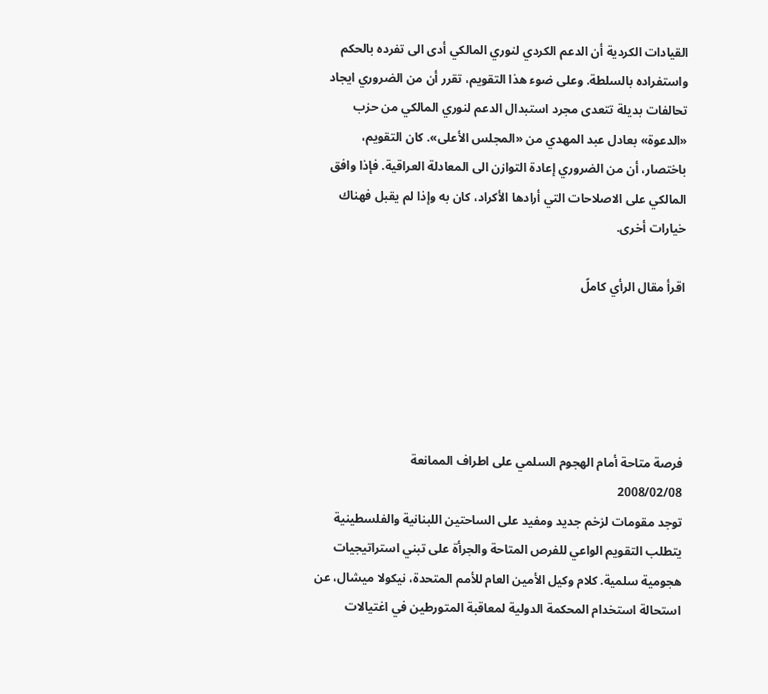القيادات الكردية أن الدعم الكردي لنوري المالكي أدى الى تفرده بالحكم واستفراده بالسلطة. وعلى ضوء هذا التقويم، تقرر أن من الضروري ايجاد تحالفات بديلة تتعدى مجرد استبدال الدعم لنوري المالكي من حزب «الدعوة» بعادل عبد المهدي من «المجلس الأعلى». كان التقويم، باختصار، أن من الضروري إعادة التوازن الى المعادلة العراقية. فإذا وافق المالكي على الاصلاحات التي أرادها الأكراد، كان به وإذا لم يقبل فهناك خيارات أخرى.

اقرأ مقال الرأي كاملً





فرصة متاحة أمام الهجوم السلمي على اطراف الممانعة
2008/02/08
توجد مقومات لزخم جديد ومفيد على الساحتين اللبنانية والفلسطينية يتطلب التقويم الواعي للفرص المتاحة والجرأة على تبني استراتيجيات هجومية سلمية. كلام وكيل الأمين العام للأمم المتحدة، نيكولا ميشال، عن استحالة استخدام المحكمة الدولية لمعاقبة المتورطين في اغتيالات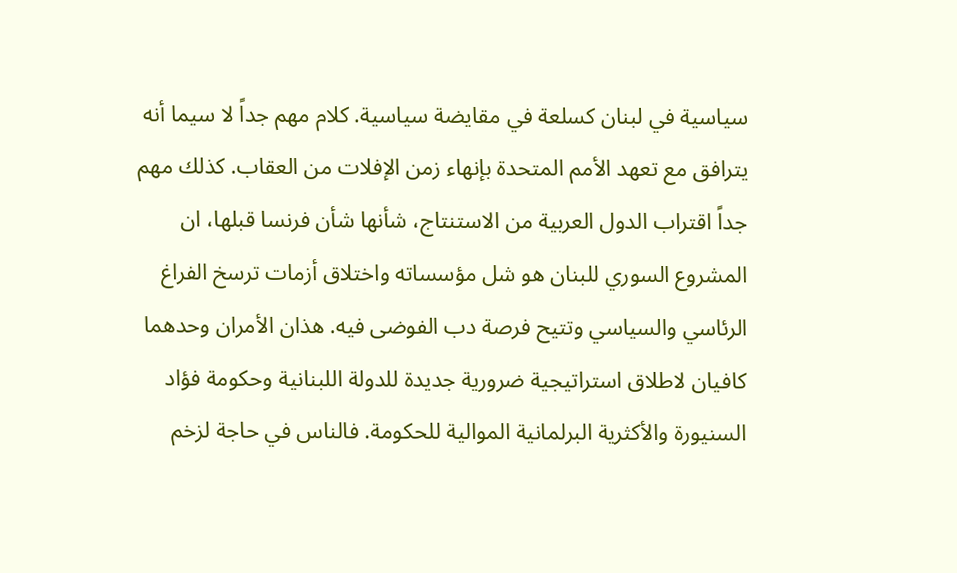سياسية في لبنان كسلعة في مقايضة سياسية. كلام مهم جداً لا سيما أنه يترافق مع تعهد الأمم المتحدة بإنهاء زمن الإفلات من العقاب. كذلك مهم جداً اقتراب الدول العربية من الاستنتاج، شأنها شأن فرنسا قبلها، ان المشروع السوري للبنان هو شل مؤسساته واختلاق أزمات ترسخ الفراغ الرئاسي والسياسي وتتيح فرصة دب الفوضى فيه. هذان الأمران وحدهما كافيان لاطلاق استراتيجية ضرورية جديدة للدولة اللبنانية وحكومة فؤاد السنيورة والأكثرية البرلمانية الموالية للحكومة. فالناس في حاجة لزخم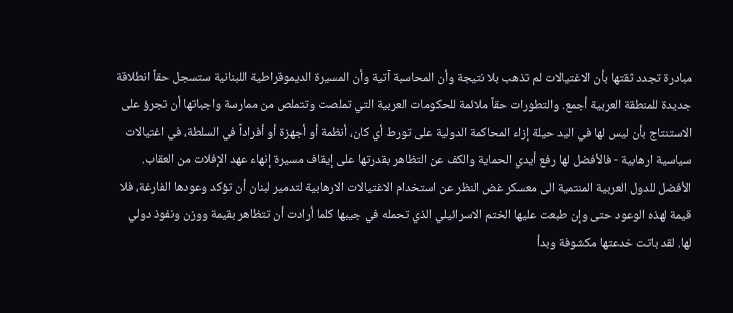مبادرة تجدد ثقتها بأن الاغتيالات لم تذهب بلا نتيجة وأن المحاسبة آتية وأن المسيرة الديموقراطية اللبنانية ستسجل حقاً انطلاقة جديدة للمنطقة العربية أجمع. والتطورات حقاً ملائمة للحكومات العربية التي تملصت وتتملص من ممارسة واجباتها أن تجرؤ على الاستنتاج بأن ليس لها في اليد حيلة إزاء المحاكمة الدولية على تورط أي كان، أنظمة أو أجهزة أو أفراداً في السلطة، في اغتيالات سياسية ارهابية - فالأفضل لها رفع أيدي الحماية والكف عن التظاهر بقدرتها على إيقاف مسيرة إنهاء عهد الإفلات من العقاب. الأفضل للدول العربية المنتمية الى معسكر غض النظر عن استخدام الاغتيالات الارهابية لتدمير لبنان أن تؤكد وعودها الفارغة، فلا قيمة لهذه الوعود حتى وإن طبعت عليها الختم الاسرائيلي الذي تحمله في جيبها كلما أرادت أن تتظاهر بقيمة ووزن ونفوذ دولي لها. لقد باتت خدعتها مكشوفة وبدأ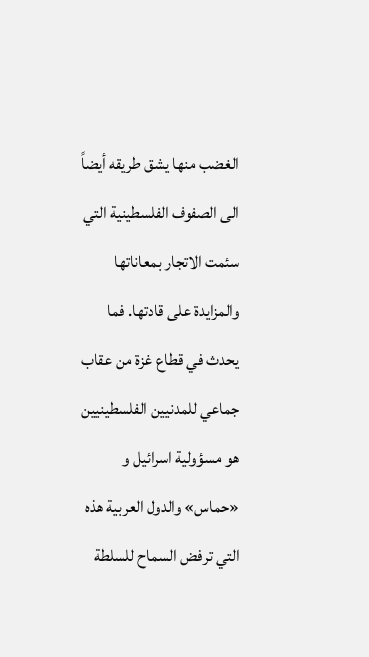الغضب منها يشق طريقه أيضاً الى الصفوف الفلسطينية التي سئمت الاتجار بمعاناتها والمزايدة على قادتها. فما يحدث في قطاع غزة من عقاب جماعي للمدنيين الفلسطينيين هو مسؤولية اسرائيل و «حماس» والدول العربية هذه التي ترفض السماح للسلطة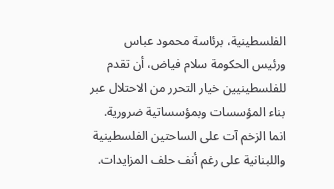الفلسطينية، برئاسة محمود عباس ورئيس الحكومة سلام فياض، أن تقدم للفلسطينيين خيار التحرر من الاحتلال عبر بناء المؤسسات وبمؤسساتية ضرورية. انما الزخم آت على الساحتين الفلسطينية واللبنانية على رغم أنف حلف المزايدات.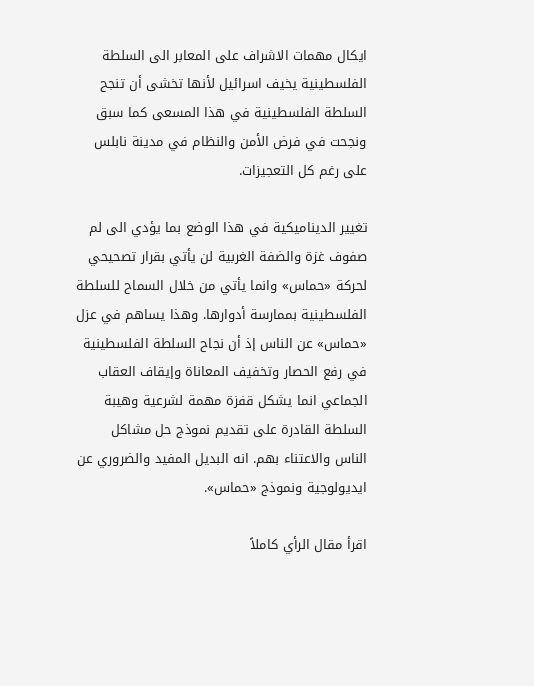ايكال مهمات الاشراف على المعابر الى السلطة الفلسطينية يخيف اسرائيل لأنها تخشى أن تنجح السلطة الفلسطينية في هذا المسعى كما سبق ونجحت في فرض الأمن والنظام في مدينة نابلس على رغم كل التعجيزات.

تغيير الديناميكية في هذا الوضع بما يؤدي الى لم صفوف غزة والضفة الغربية لن يأتي بقرار تصحيحي لحركة «حماس» وانما يأتي من خلال السماح للسلطة الفلسطينية بممارسة أدوارها. وهذا يساهم في عزل «حماس» عن الناس إذ أن نجاح السلطة الفلسطينية في رفع الحصار وتخفيف المعاناة وإيقاف العقاب الجماعي انما يشكل قفزة مهمة لشرعية وهيبة السلطة القادرة على تقديم نموذج حل مشاكل الناس والاعتناء بهم. انه البديل المفيد والضروري عن ايديولوجية ونموذج «حماس».

اقرأ مقال الرأي كاملاً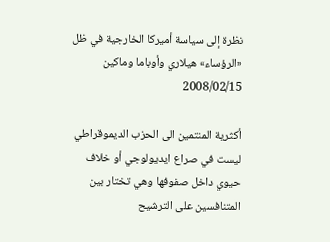نظرة إلى سياسة أميركا الخارجية في ظل «الرؤساء» هيلاري وأوباما وماكين
2008/02/15

أكثرية المنتمين الى الحزب الديموقراطي ليست في صراع ايديولوجي أو خلاف حيوي داخل صفوفها وهي تختار بين المتنافسين على الترشيح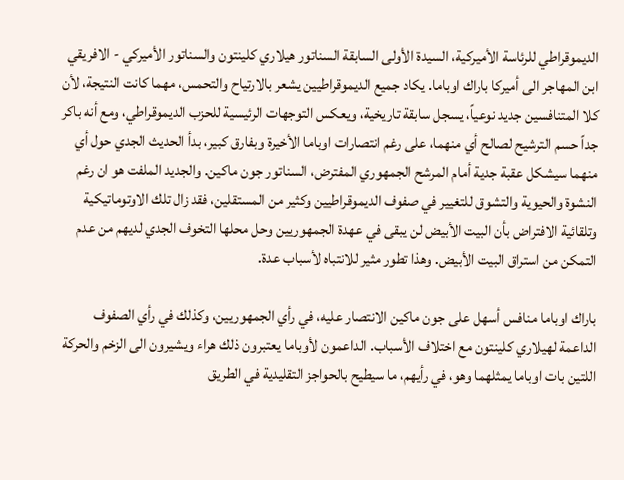الديموقراطي للرئاسة الأميركية، السيدة الأولى السابقة السناتور هيلاري كلينتون والسناتور الأميركي - الافريقي ابن المهاجر الى أميركا باراك اوباما. يكاد جميع الديموقراطيين يشعر بالارتياح والتحمس، مهما كانت النتيجة، لأن كلا المتنافسين جديد نوعياً، يسجل سابقة تاريخية، ويعكس التوجهات الرئيسية للحزب الديموقراطي، ومع أنه باكر جداً حسم الترشيح لصالح أي منهما، على رغم انتصارات اوباما الأخيرة وبفارق كبير، بدأ الحديث الجدي حول أي منهما سيشكل عقبة جدية أمام المرشح الجمهوري المفترض، السناتور جون ماكين. والجديد الملفت هو ان رغم النشوة والحيوية والتشوق للتغيير في صفوف الديموقراطيين وكثير من المستقلين، فقد زال تلك الاوتوماتيكية وتلقائية الافتراض بأن البيت الأبيض لن يبقى في عهدة الجمهوريين وحل محلها التخوف الجدي لديهم من عدم التمكن من استراق البيت الأبيض. وهذا تطور مثير للانتباه لأسباب عدة.

باراك اوباما منافس أسهل على جون ماكين الانتصار عليه، في رأي الجمهوريين، وكذلك في رأي الصفوف الداعمة لهيلاري كلينتون مع اختلاف الأسباب. الداعمون لأوباما يعتبرون ذلك هراء ويشيرون الى الزخم والحركة اللتين بات اوباما يمثلهما وهو، في رأيهم، ما سيطيح بالحواجز التقليدية في الطريق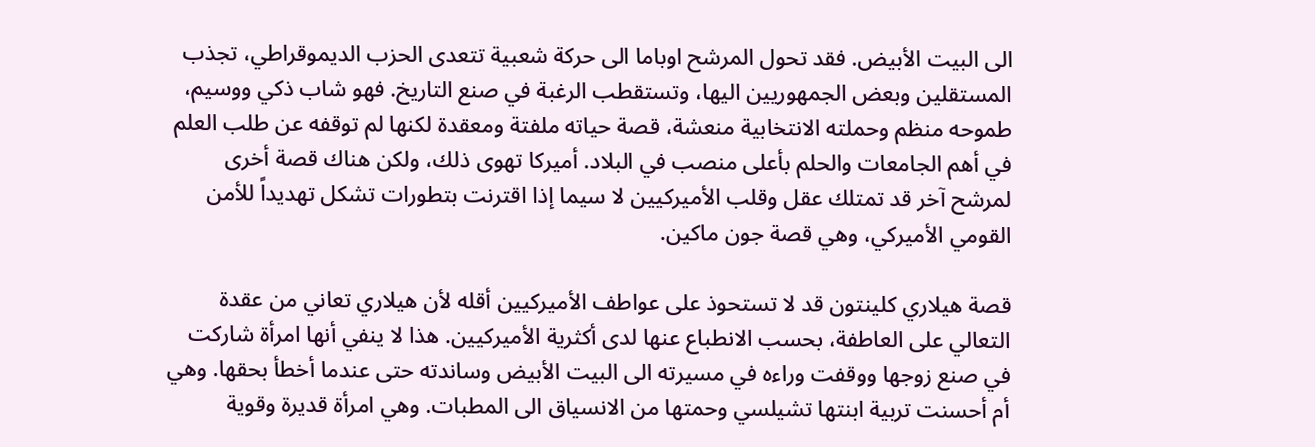الى البيت الأبيض. فقد تحول المرشح اوباما الى حركة شعبية تتعدى الحزب الديموقراطي، تجذب المستقلين وبعض الجمهوريين اليها، وتستقطب الرغبة في صنع التاريخ. فهو شاب ذكي ووسيم، طموحه منظم وحملته الانتخابية منعشة، قصة حياته ملفتة ومعقدة لكنها لم توقفه عن طلب العلم في أهم الجامعات والحلم بأعلى منصب في البلاد. أميركا تهوى ذلك، ولكن هناك قصة أخرى لمرشح آخر قد تمتلك عقل وقلب الأميركيين لا سيما إذا اقترنت بتطورات تشكل تهديداً للأمن القومي الأميركي، وهي قصة جون ماكين.

قصة هيلاري كلينتون قد لا تستحوذ على عواطف الأميركيين أقله لأن هيلاري تعاني من عقدة التعالي على العاطفة، بحسب الانطباع عنها لدى أكثرية الأميركيين. هذا لا ينفي أنها امرأة شاركت في صنع زوجها ووقفت وراءه في مسيرته الى البيت الأبيض وساندته حتى عندما أخطأ بحقها. وهي أم أحسنت تربية ابنتها تشيلسي وحمتها من الانسياق الى المطبات. وهي امرأة قديرة وقوية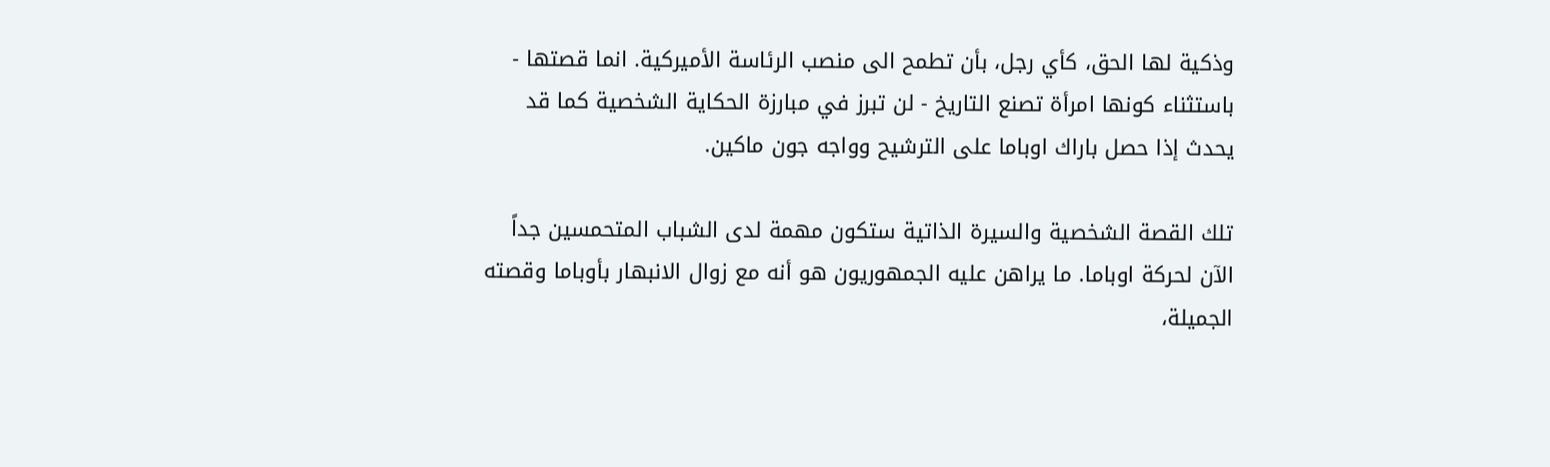وذكية لها الحق، كأي رجل، بأن تطمح الى منصب الرئاسة الأميركية. انما قصتها - باستثناء كونها امرأة تصنع التاريخ - لن تبرز في مبارزة الحكاية الشخصية كما قد يحدث إذا حصل باراك اوباما على الترشيح وواجه جون ماكين.

تلك القصة الشخصية والسيرة الذاتية ستكون مهمة لدى الشباب المتحمسين جداً الآن لحركة اوباما. ما يراهن عليه الجمهوريون هو أنه مع زوال الانبهار بأوباما وقصته الجميلة،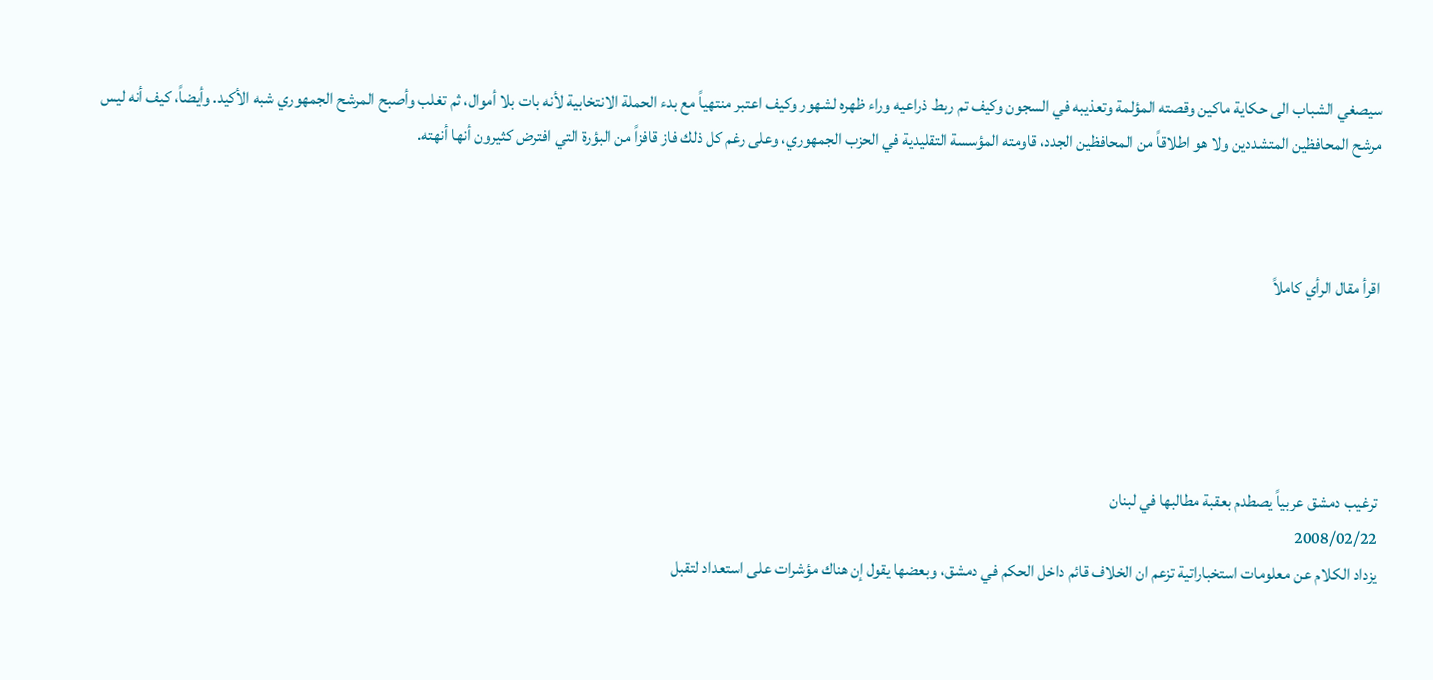سيصغي الشباب الى حكاية ماكين وقصته المؤلمة وتعذيبه في السجون وكيف تم ربط ذراعيه وراء ظهره لشهور وكيف اعتبر منتهياً مع بدء الحملة الانتخابية لأنه بات بلا أموال، ثم تغلب وأصبح المرشح الجمهوري شبه الأكيد. وأيضاً، كيف أنه ليس مرشح المحافظين المتشددين ولا هو اطلاقاً من المحافظين الجدد، قاومته المؤسسة التقليدية في الحزب الجمهوري، وعلى رغم كل ذلك فاز قافزاً من البؤرة التي افترض كثيرون أنها أنهته.



اقرأ مقال الرأي كاملاً





ترغيب دمشق عربياً يصطدم بعقبة مطالبها في لبنان
2008/02/22
يزداد الكلام عن معلومات استخباراتية تزعم ان الخلاف قائم داخل الحكم في دمشق، وبعضها يقول إن هناك مؤشرات على استعداد لتقبل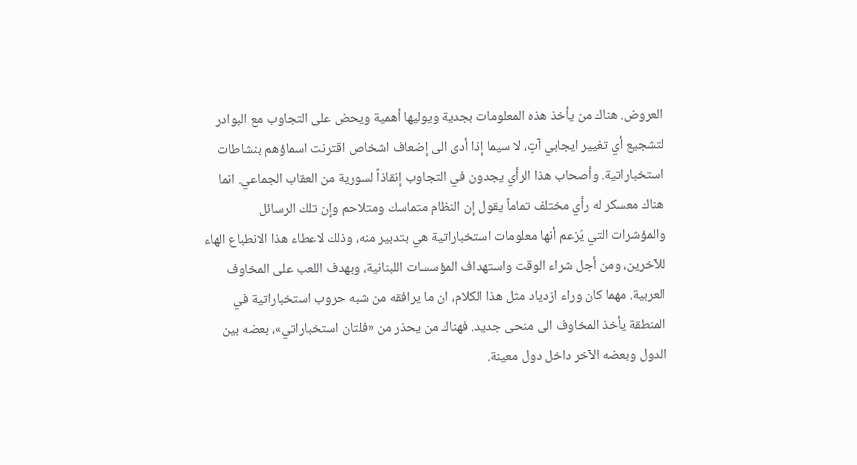العروض. هناك من يأخذ هذه المعلومات بجدية ويوليها أهمية ويحض على التجاوب مع البوادر لتشجيع أي تغيير ايجابي آتٍ، لا سيما إذا أدى الى إضعاف اشخاص اقترنت اسماؤهم بنشاطات استخباراتية. وأصحاب هذا الرأي يجدون في التجاوب إنقاذاً لسورية من العقاب الجماعي. انما هناك معسكر له رأي مختلف تماماً يقول إن النظام متماسك ومتلاحم وإن تلك الرسائل والمؤشرات التي يُزعم أنها معلومات استخباراتية هي بتدبير منه، وذلك لاعطاء هذا الانطباع الهاء للآخرين، ومن أجل شراء الوقت واستهداف المؤسسات اللبنانية، وبهدف اللعب على المخاوف العربية. مهما كان وراء ازدياد مثل هذا الكلام، ان ما يرافقه من شبه حروب استخباراتية في المنطقة يأخذ المخاوف الى منحى جديد. فهناك من يحذر من «فلتان استخباراتي»، بعضه بين الدول وبعضه الآخر داخل دول معينة.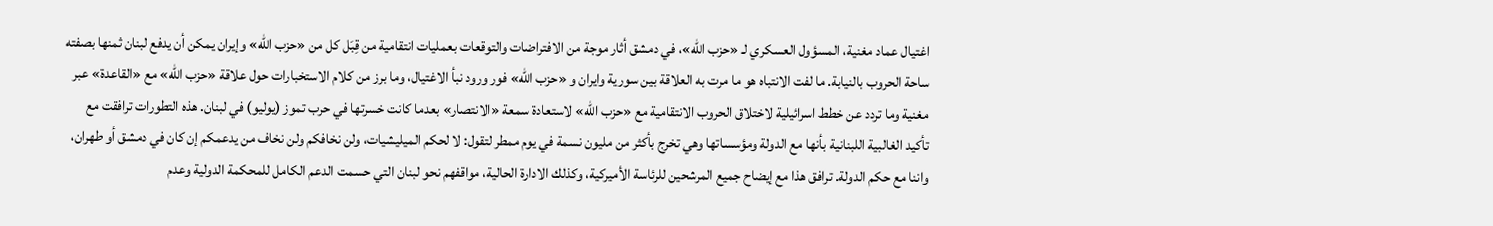اغتيال عماد مغنية، المسؤول العسكري لـ «حزب الله»، في دمشق أثار موجة من الافتراضات والتوقعات بعمليات انتقامية من قِبَل كل من «حزب الله» وإيران يمكن أن يدفع لبنان ثمنها بصفته ساحة الحروب بالنيابة. ما لفت الانتباه هو ما مرت به العلاقة بين سورية وايران و «حزب الله» فور ورود نبأ الاغتيال، وما برز من كلام الاستخبارات حول علاقة «حزب الله» مع «القاعدة» عبر مغنية وما تردد عن خطط اسرائيلية لاختلاق الحروب الانتقامية مع «حزب الله» لاستعادة سمعة «الانتصار» بعدما كانت خسرتها في حرب تموز (يوليو) في لبنان. هذه التطورات ترافقت مع تأكيد الغالبية اللبنانية بأنها مع الدولة ومؤسساتها وهي تخرج بأكثر من مليون نسمة في يوم ممطر لتقول: لا لحكم الميليشيات، ولن نخافكم ولن نخاف من يدعمكم إن كان في دمشق أو طهران، واننا مع حكم الدولة. ترافق هذا مع إيضاح جميع المرشحين للرئاسة الأميركية، وكذلك الادارة الحالية، مواقفهم نحو لبنان التي حسمت الدعم الكامل للمحكمة الدولية وعدم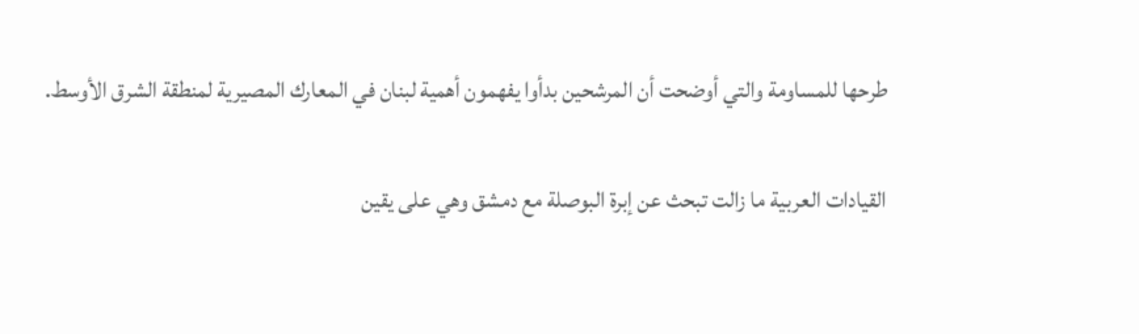طرحها للمساومة والتي أوضحت أن المرشحين بدأوا يفهمون أهمية لبنان في المعارك المصيرية لمنطقة الشرق الأوسط.

القيادات العربية ما زالت تبحث عن إبرة البوصلة مع دمشق وهي على يقين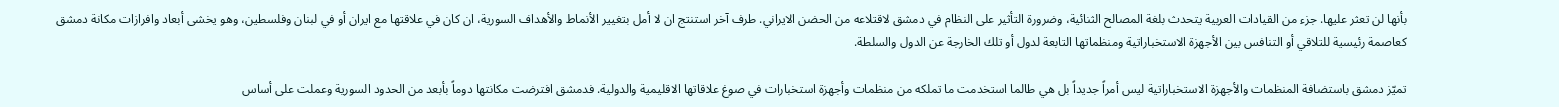بأنها لن تعثر عليها. جزء من القيادات العربية يتحدث بلغة المصالح الثنائية، وضرورة التأثير على النظام في دمشق لاقتلاعه من الحضن الايراني. طرف آخر استنتج ان لا أمل بتغيير الأنماط والأهداف السورية، ان كان في علاقتها مع ايران أو في لبنان وفلسطين، وهو يخشى أبعاد وافرازات مكانة دمشق كعاصمة رئيسية للتلاقي أو التنافس بين الأجهزة الاستخباراتية ومنظماتها التابعة لدول أو تلك الخارجة عن الدول والسلطة.

تميّز دمشق باستضافة المنظمات والأجهزة الاستخباراتية ليس أمراً جديداً بل هي طالما استخدمت ما تملكه من منظمات وأجهزة استخبارات في صوغ علاقاتها الاقليمية والدولية. فدمشق افترضت مكانتها دوماً بأبعد من الحدود السورية وعملت على أساس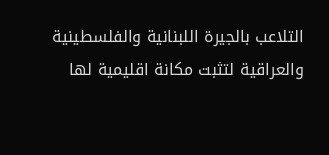التلاعب بالجيرة اللبنانية والفلسطينية والعراقية لتثبت مكانة اقليمية لها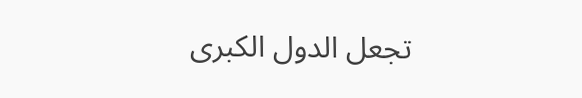تجعل الدول الكبرى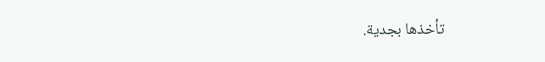تأخذها بجدية.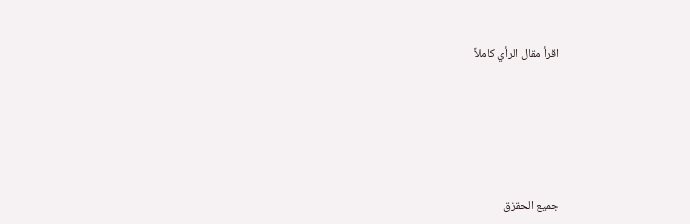اقرأ مقال الرأي كاملاً







جميع الحقزق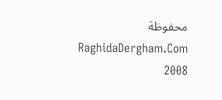محفوظة
RaghidaDergham.Com
2008